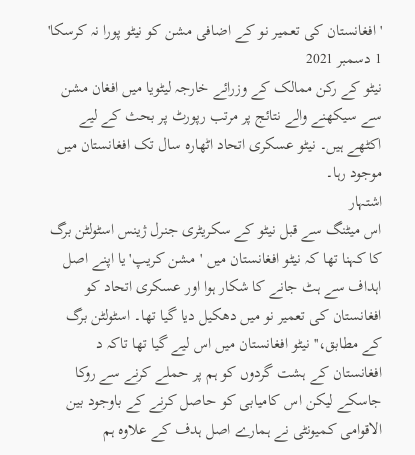'افغانستان کی تعمیر نو کے اضافی مشن کو نیٹو پورا نہ کرسکا'
1 دسمبر 2021
نیٹو کے رکن ممالک کے وزرائے خارجہ لیٹویا میں افغان مشن سے سیکھنے والے نتائج پر مرتب رپورٹ پر بحث کے لیے اکٹھے ہیں۔ نیٹو عسکری اتحاد اٹھارہ سال تک افغانستان میں موجود رہا۔
اشتہار
اس میٹنگ سے قبل نیٹو کے سکریٹری جنرل ژینس اسٹولٹن برگ کا کہنا تھا کہ نیٹو افغانستان میں 'مشن کریپ' یا اپنے اصل اہداف سے ہٹ جانے کا شکار ہوا اور عسکری اتحاد کو افغانستان کی تعمیر نو میں دھکیل دیا گیا تھا۔ اسٹولٹن برگ کے مطابق،'' نیٹو افغانستان میں اس لیے گیا تھا تاکہ د افغانستان کے ہشت گردوں کو ہم پر حملے کرنے سے روکا جاسکے لیکن اس کامیابی کو حاصل کرنے کے باوجود بین الاقوامی کمیونٹی نے ہمارے اصل ہدف کے علاوہ ہم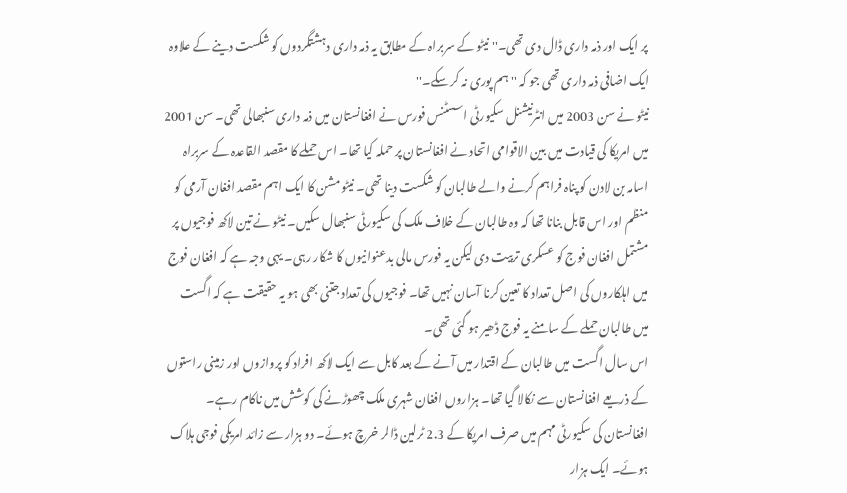پر ایک اور ذمہ داری ڈال دی تھی۔'' نیٹو کے سربراہ کے مطابق یہ ذمہ داری دہشتگردوں کو شکست دینے کے علاوہ ایک اضافی ذمہ داری تھی جو کہ '' ہم پوری نہ کر سکے۔''
نیٹو نے سن 2003 میں انٹرنیشنل سکیورٹی اسسٹنس فورس نے افغانستان میں ذمہ داری سنبھالی تھی۔ سن 2001 میں امریکا کی قیادت میں بین الاقوامی اتحاد نے افغانستان پر حملہ کیا تھا۔ اس حملے کا مقصد القاعدہ کے سربراہ اسامہ بن لادن کو پناہ فراہم کرنے والے طالبان کو شکست دینا تھی۔ نیٹو مشن کا ایک اہم مقصد افغان آرمی کو منظم اور اس قابل بنانا تھا کہ وہ طالبان کے خلاف ملک کی سکیورٹی سنبھال سکیں۔ نیٹو نے تین لاکھ فوجیوں پر مشتمل افغان فوج کو عسکری تربیت دی لیکن یہ فورس مالی بدعنوانیوں کا شکار رہی۔ یہی وجہ ہے کہ افغان فوج میں اہلکاروں کی اصل تعداد کا تعین کرنا آسان نہیں تھا۔ فوجیوں کی تعداد جتنی بھی ہو یہ حقیقت ہے کہ اگست میں طالبان حملے کے سامنے یہ فوج ڈھیر ہو گئی تھی۔
اس سال اگست میں طالبان کے اقتدار میں آنے کے بعد کابل سے ایک لاکھ افراد کو پروازوں اور زمینی راستوں کے ذریعے افغانستان سے نکالا گیا تھا۔ ہزاروں افغان شہری ملک چھوڑنے کی کوشش میں ناکام رہے۔
افغانستان کی سکیورٹی مہم میں صرف امریکا کے 2.3 ٹرلین ڈالر خرچ ہوئے۔ دو ہزار سے زائد امریکی فوجی ہلاک ہوئے۔ ایک ہزار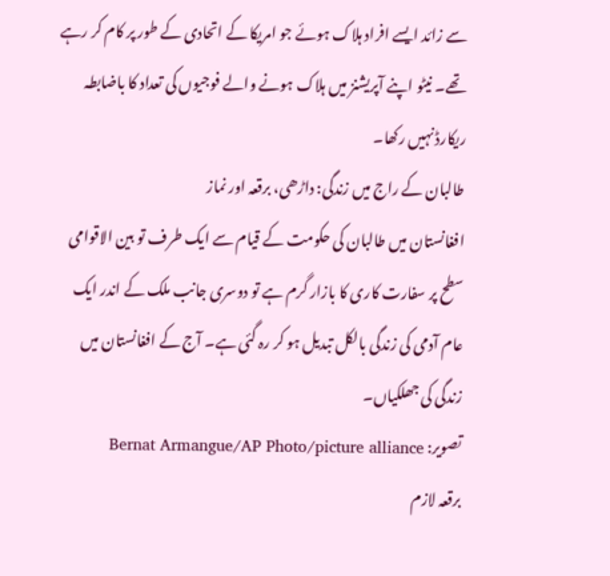سے زائد ایسے افراد ہلاک ہوئے جو امریکا کے اتحادی کے طور پر کام کر رہے تھے۔ نیٹو اپنے آپریشنز میں ہلاک ہونے والے فوجیوں کی تعداد کا باضابطہ ریکارڈ نہیں رکھا۔
طالبان کے راج ميں زندگی: داڑھی، برقعہ اور نماز
افغانستان ميں طالبان کی حکومت کے قيام سے ايک طرف تو بين الاقوامی سطح پر سفارت کاری کا بازار گرم ہے تو دوسری جانب ملک کے اندر ايک عام آدمی کی زندگی بالکل تبديل ہو کر رہ گئی ہے۔ آج کے افغانستان ميں زندگی کی جھلکياں۔
تصویر: Bernat Armangue/AP Photo/picture alliance
برقعہ لازم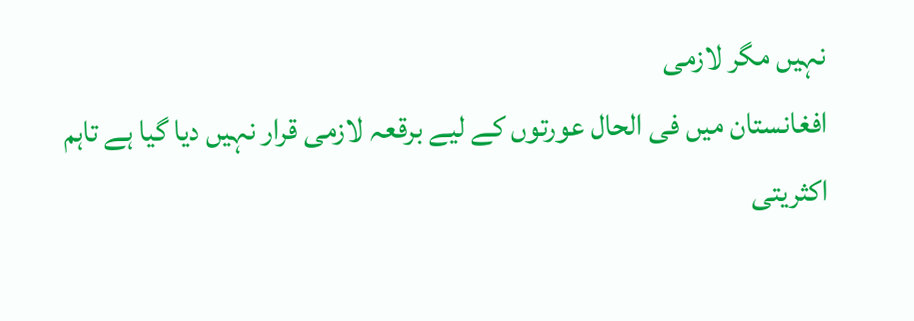نہيں مگر لازمی
افغانستان ميں فی الحال عورتوں کے ليے برقعہ لازمی قرار نہيں ديا گيا ہے تاہم اکثريتی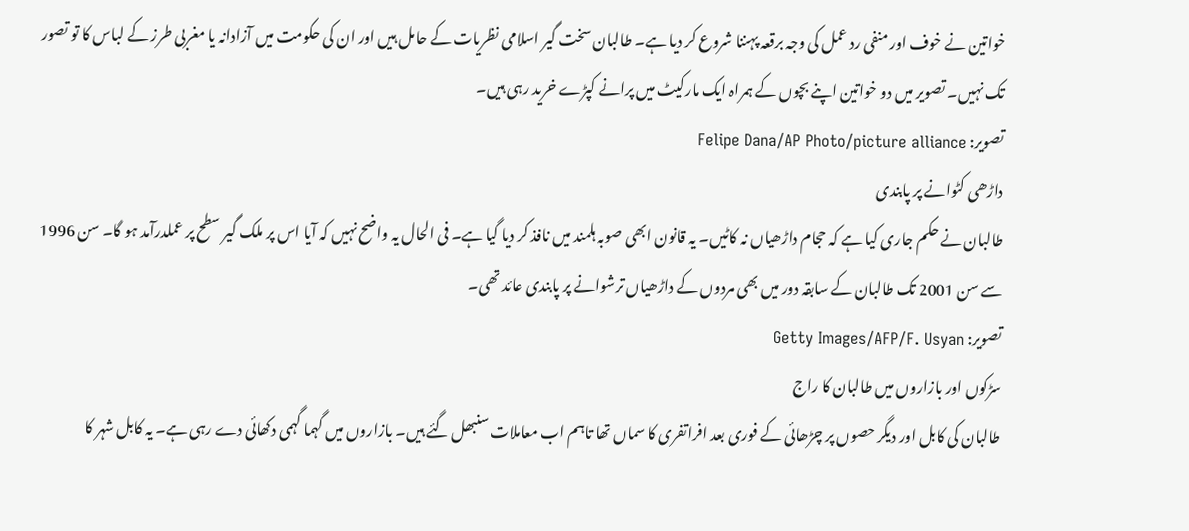خواتين نے خوف اور منفی رد عمل کی وجہ برقعہ پہننا شروع کر ديا ہے۔ طالبان سخت گير اسلامی نظريات کے حامل ہيں اور ان کی حکومت ميں آزادانہ يا مغربی طرز کے لباس کا تو تصور تک نہيں۔ تصوير ميں دو خواتين اپنے بچوں کے ہمراہ ايک مارکيٹ ميں پرانے کپڑے خريد رہی ہيں۔
تصویر: Felipe Dana/AP Photo/picture alliance
داڑھی کٹوانے پر پابندی
طالبان نے حکم جاری کيا ہے کہ حجام داڑھياں نہ کاٹيں۔ يہ قانون ابھی صوبہ ہلمند ميں نافذ کر ديا گيا ہے۔ فی الحال يہ واضح نہيں کہ آيا اس پر ملک گير سطح پر عملدرآمد ہو گا۔ سن 1996 سے سن 2001 تک طالبان کے سابقہ دور ميں بھی مردوں کے داڑھياں ترشوانے پر پابندی عائد تھی۔
تصویر: Getty Images/AFP/F. Usyan
سڑکوں اور بازاروں ميں طالبان کا راج
طالبان کی کابل اور ديگر حصوں پر چڑھائی کے فوری بعد افراتفری کا سماں تھا تاہم اب معاملات سنبھل گئے ہيں۔ بازاروں ميں گہما گہمی دکھائی دے رہی ہے۔ يہ کابل شہر کا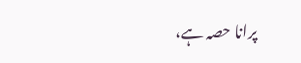پرانا حصہ ہے،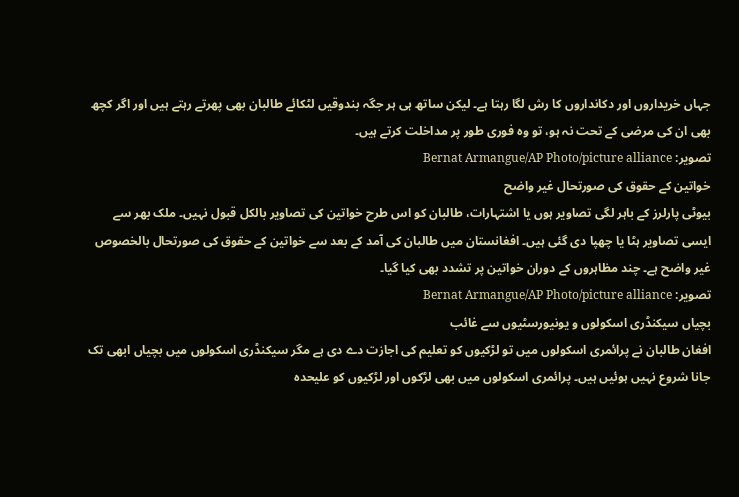جہاں خريداروں اور دکانداروں کا رش لگا رہتا ہے۔ ليکن ساتھ ہی ہر جگہ بندوقيں لٹکائے طالبان بھی پھرتے رہتے ہيں اور اگر کچھ بھی ان کی مرضی کے تحت نہ ہو، تو وہ فوری طور پر مداخلت کرتے ہيں۔
تصویر: Bernat Armangue/AP Photo/picture alliance
خواتين کے حقوق کی صورتحال غير واضح
بيوٹی پارلرز کے باہر لگی تصاوير ہوں يا اشتہارات، طالبان کو اس طرح خواتين کی تصاوير بالکل قبول نہيں۔ ملک بھر سے ايسی تصاوير ہٹا يا چھپا دی گئی ہيں۔ افغانستان ميں طالبان کی آمد کے بعد سے خواتين کے حقوق کی صورتحال بالخصوص غير واضح ہے۔ چند مظاہروں کے دوران خواتين پر تشدد بھی کيا گيا۔
تصویر: Bernat Armangue/AP Photo/picture alliance
بچياں سيکنڈری اسکولوں و يونيورسٹيوں سے غائب
افغان طالبان نے پرائمری اسکولوں ميں تو لڑکيوں کو تعليم کی اجازت دے دی ہے مگر سيکنڈری اسکولوں میں بچياں ابھی تک جانا شروع نہیں ہوئیں ہيں۔ پرائمری اسکولوں ميں بھی لڑکوں اور لڑکيوں کو عليحدہ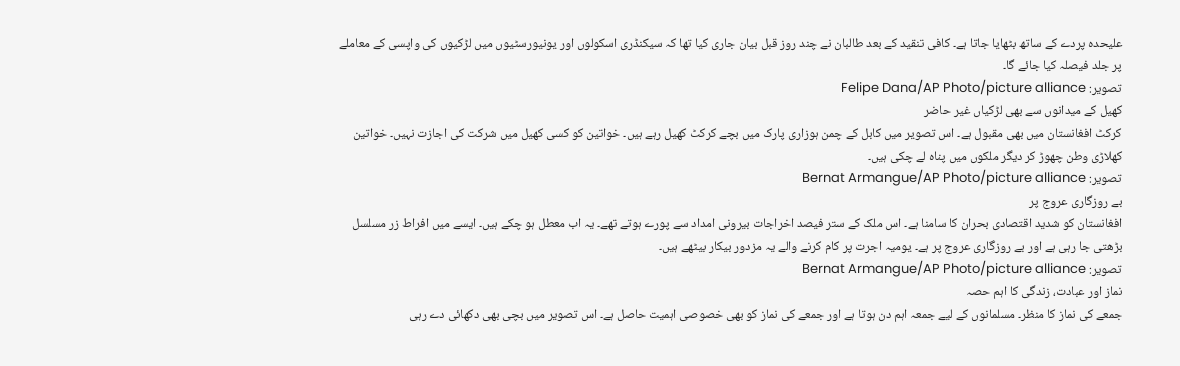عليحدہ پردے کے ساتھ بٹھايا جاتا ہے۔ کافی تنقيد کے بعد طالبان نے چند روز قبل بيان جاری کيا تھا کہ سيکنڈری اسکولوں اور يونيورسٹيوں ميں لڑکيوں کی واپسی کے معاملے پر جلد فيصلہ کيا جائے گا۔
تصویر: Felipe Dana/AP Photo/picture alliance
کھيل کے ميدانوں سے بھی لڑکياں غير حاضر
کرکٹ افغانستان ميں بھی مقبول ہے۔ اس تصوير ميں کابل کے چمن ہوزاری پارک ميں بچے کرکٹ کھيل رہے ہيں۔ خواتين کو کسی کھيل ميں شرکت کی اجازت نہيں۔ خواتين کھلاڑی وطن چھوڑ کر ديگر ملکوں ميں پناہ لے چکی ہيں۔
تصویر: Bernat Armangue/AP Photo/picture alliance
بے روزگاری عروج پر
افغانستان کو شديد اقتصادی بحران کا سامنا ہے۔ اس ملک کے ستر فيصد اخراجات بيرونی امداد سے پورے ہوتے تھے۔ یہ اب معطل ہو چکے ہیں۔ ايسے ميں افراط زر مسلسل بڑھتی جا رہی ہے اور بے روزگاری عروج پر ہے۔ يوميہ اجرت پر کام کرنے والے يہ مزدور بيکار بيٹھے ہيں۔
تصویر: Bernat Armangue/AP Photo/picture alliance
نماز اور عبادت، زندگی کا اہم حصہ
جمعے کی نماز کا منظر۔ مسلمانوں کے ليے جمعہ اہم دن ہوتا ہے اور جمعے کی نماز کو بھی خصوصی اہميت حاصل ہے۔ اس تصوير ميں بچی بھی دکھائی دے رہی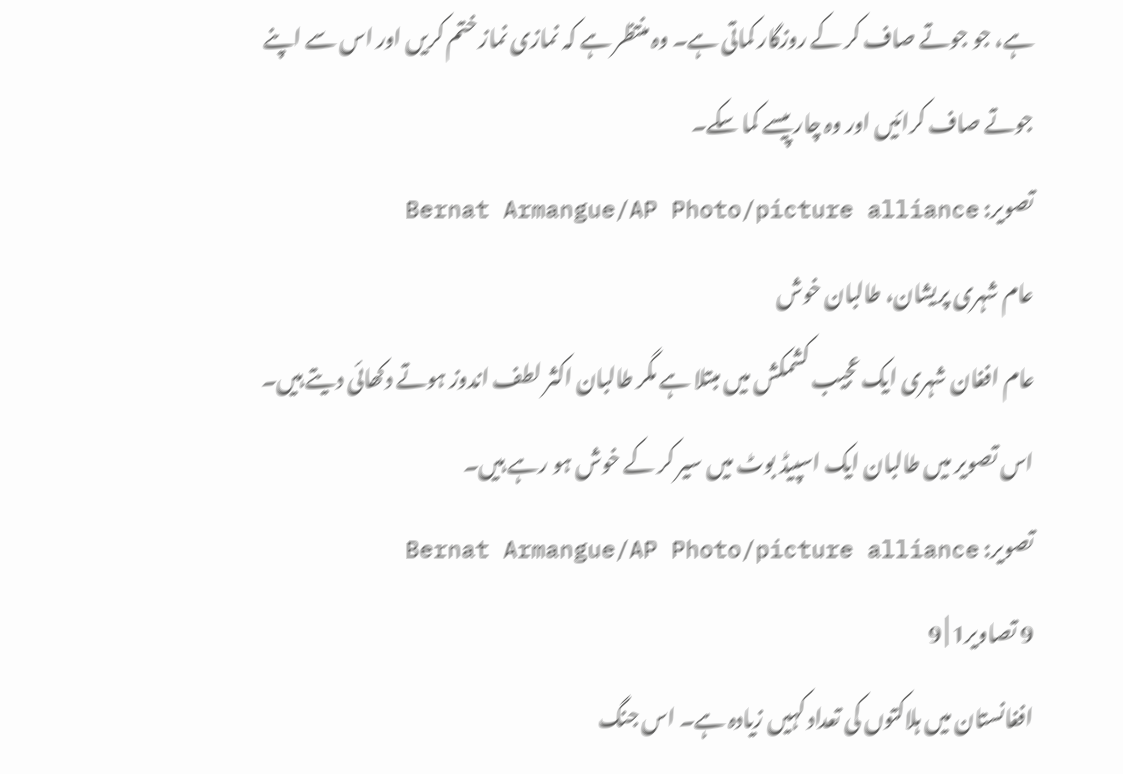ہے، جو جوتے صاف کر کے روزگار کماتی ہے۔ وہ منتظر ہے کہ نمازی نماز ختم کريں اور اس سے اپنے جوتے صاف کرائيں اور وہ چار پيسے کما سکے۔
تصویر: Bernat Armangue/AP Photo/picture alliance
عام شہری پريشان، طالبان خوش
عام افغان شہری ايک عجيب کشمکش ميں مبتلا ہے مگر طالبان اکثر لطف اندوز ہوتے دکھائی ديتے ہيں۔ اس تصوير ميں طالبان ايک اسپيڈ بوٹ ميں سیر کر کے خوش ہو رہے ہيں۔
تصویر: Bernat Armangue/AP Photo/picture alliance
9 تصاویر1 | 9
افغانستان میں ہلاکتوں کی تعداد کہیں زیادہ ہے۔ اس جنگ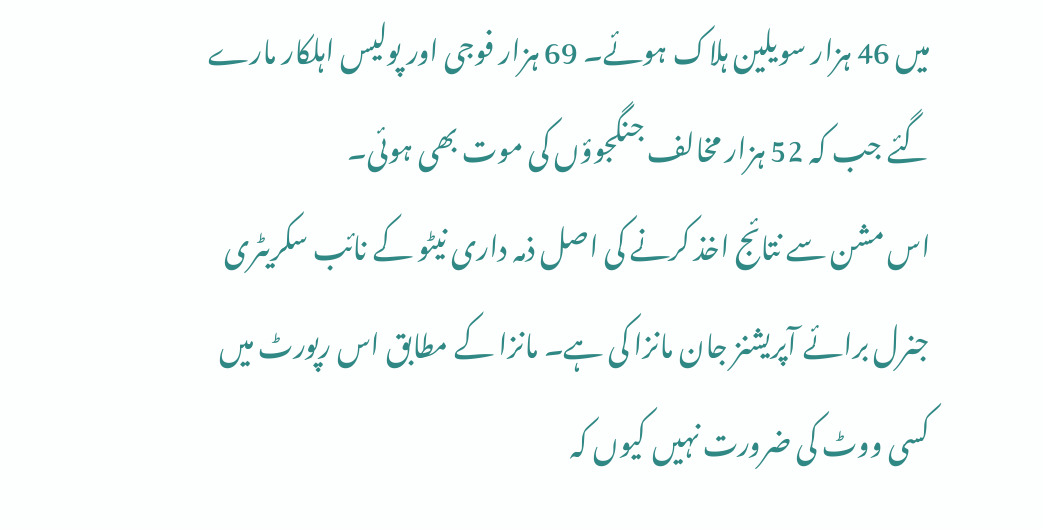میں 46 ہزار سویلین ہلاک ہوئے۔ 69 ہزار فوجی اور پولیس اہلکار مارے گئے جب کہ 52 ہزار مخالف جنگجوؤں کی موت بھی ہوئی۔
اس مشن سے نتائج اخذ کرنے کی اصل ذمہ داری نیٹو کے نائب سکریٹری جنرل برائے آپریشنز جان مانزا کی ہے۔ مانزا کے مطابق اس رپورٹ میں کسی ووٹ کی ضرورت نہیں کیوں کہ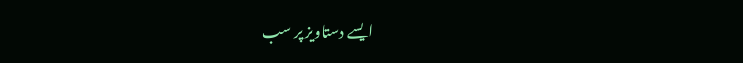ایسے دستاویز پر سب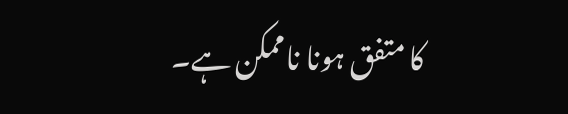کا متفق ہونا ناممکن ہے۔